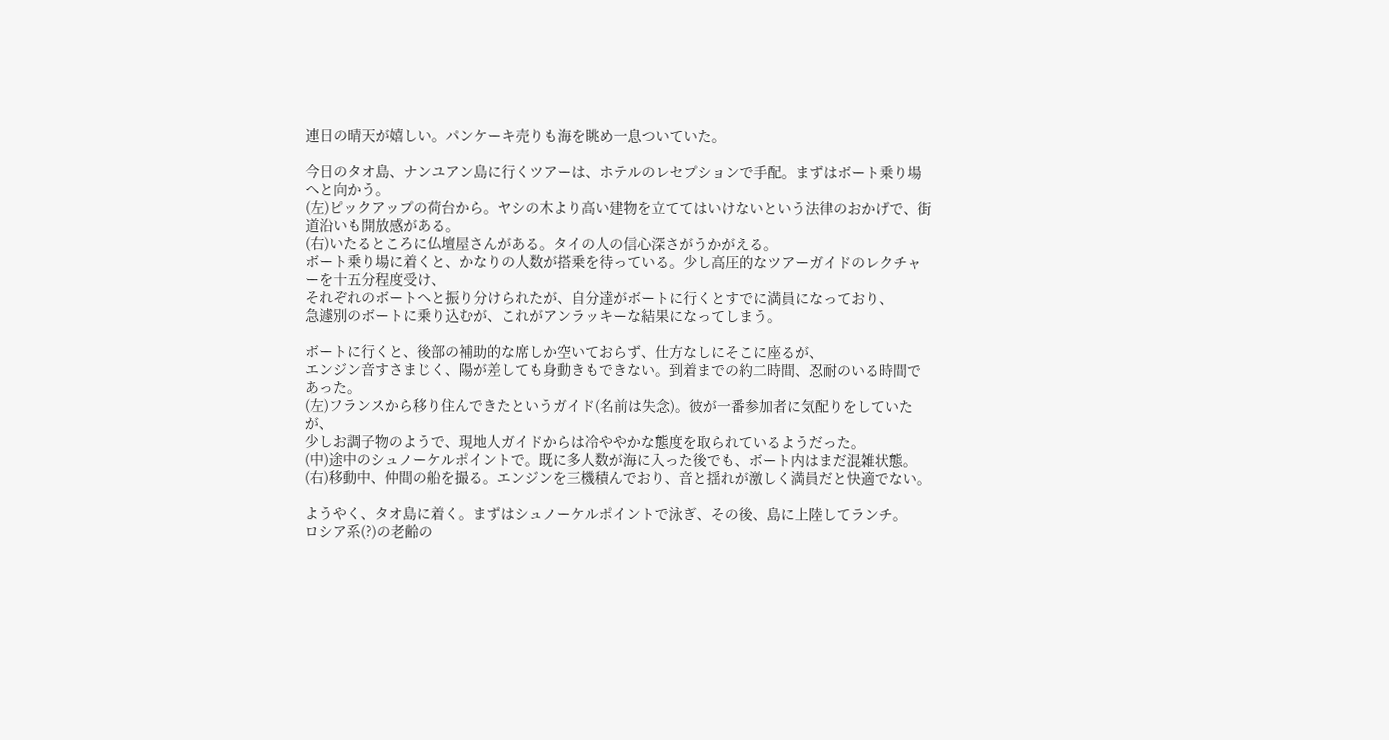連日の晴天が嬉しい。パンケーキ売りも海を眺め一息ついていた。

今日のタオ島、ナンユアン島に行くツアーは、ホテルのレセプションで手配。まずはボート乗り場へと向かう。
(左)ピックアップの荷台から。ヤシの木より高い建物を立ててはいけないという法律のおかげで、街道沿いも開放感がある。
(右)いたるところに仏壇屋さんがある。タイの人の信心深さがうかがえる。
ボート乗り場に着くと、かなりの人数が搭乗を待っている。少し高圧的なツアーガイドのレクチャーを十五分程度受け、
それぞれのボートへと振り分けられたが、自分達がボートに行くとすでに満員になっており、
急遽別のボートに乗り込むが、これがアンラッキーな結果になってしまう。

ボートに行くと、後部の補助的な席しか空いておらず、仕方なしにそこに座るが、
エンジン音すさまじく、陽が差しても身動きもできない。到着までの約二時間、忍耐のいる時間であった。
(左)フランスから移り住んできたというガイド(名前は失念)。彼が一番参加者に気配りをしていたが、
少しお調子物のようで、現地人ガイドからは冷ややかな態度を取られているようだった。
(中)途中のシュノーケルポイントで。既に多人数が海に入った後でも、ボート内はまだ混雑状態。
(右)移動中、仲間の船を撮る。エンジンを三機積んでおり、音と揺れが激しく満員だと快適でない。

ようやく、タオ島に着く。まずはシュノーケルポイントで泳ぎ、その後、島に上陸してランチ。
ロシア系(?)の老齢の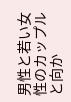男性と若い女性のカップルと向か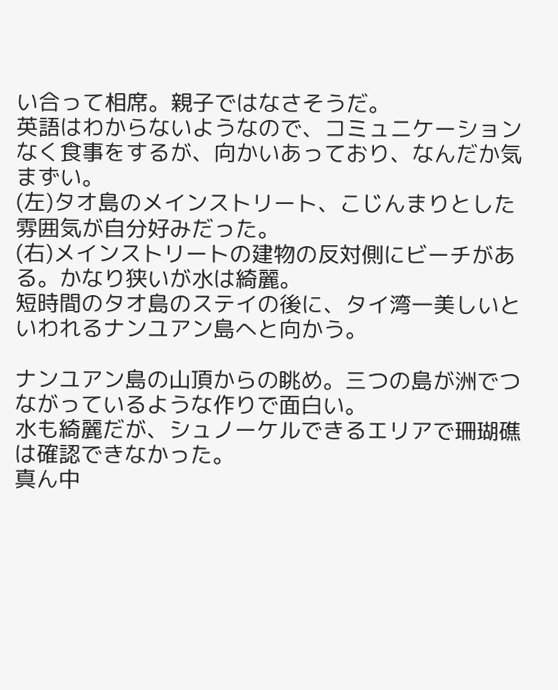い合って相席。親子ではなさそうだ。
英語はわからないようなので、コミュニケーションなく食事をするが、向かいあっており、なんだか気まずい。
(左)タオ島のメインストリート、こじんまりとした雰囲気が自分好みだった。
(右)メインストリートの建物の反対側にビーチがある。かなり狭いが水は綺麗。
短時間のタオ島のステイの後に、タイ湾一美しいといわれるナンユアン島へと向かう。

ナンユアン島の山頂からの眺め。三つの島が洲でつながっているような作りで面白い。
水も綺麗だが、シュノーケルできるエリアで珊瑚礁は確認できなかった。
真ん中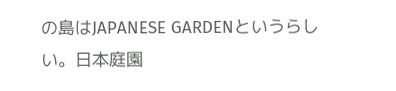の島はJAPANESE GARDENというらしい。日本庭園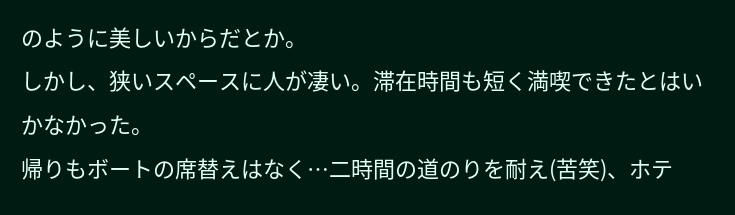のように美しいからだとか。
しかし、狭いスペースに人が凄い。滞在時間も短く満喫できたとはいかなかった。
帰りもボートの席替えはなく…二時間の道のりを耐え(苦笑)、ホテ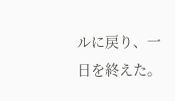ルに戻り、一日を終えた。